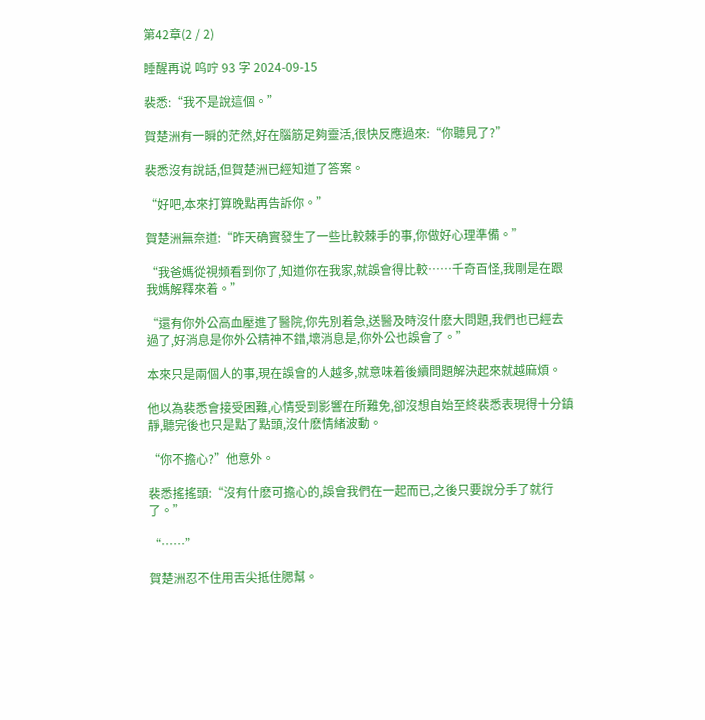第42章(2 / 2)

睡醒再说 呜咛 93 字 2024-09-15

裴悉:“我不是說這個。”

賀楚洲有一瞬的茫然,好在腦筋足夠靈活,很快反應過來:“你聽見了?”

裴悉沒有說話,但賀楚洲已經知道了答案。

“好吧,本來打算晚點再告訴你。”

賀楚洲無奈道:“昨天确實發生了一些比較棘手的事,你做好心理準備。”

“我爸媽從視頻看到你了,知道你在我家,就誤會得比較……千奇百怪,我剛是在跟我媽解釋來着。”

“還有你外公高血壓進了醫院,你先別着急,送醫及時沒什麽大問題,我們也已經去過了,好消息是你外公精神不錯,壞消息是,你外公也誤會了。”

本來只是兩個人的事,現在誤會的人越多,就意味着後續問題解決起來就越麻煩。

他以為裴悉會接受困難,心情受到影響在所難免,卻沒想自始至終裴悉表現得十分鎮靜,聽完後也只是點了點頭,沒什麽情緒波動。

“你不擔心?”他意外。

裴悉搖搖頭:“沒有什麽可擔心的,誤會我們在一起而已,之後只要說分手了就行了。”

“……”

賀楚洲忍不住用舌尖抵住腮幫。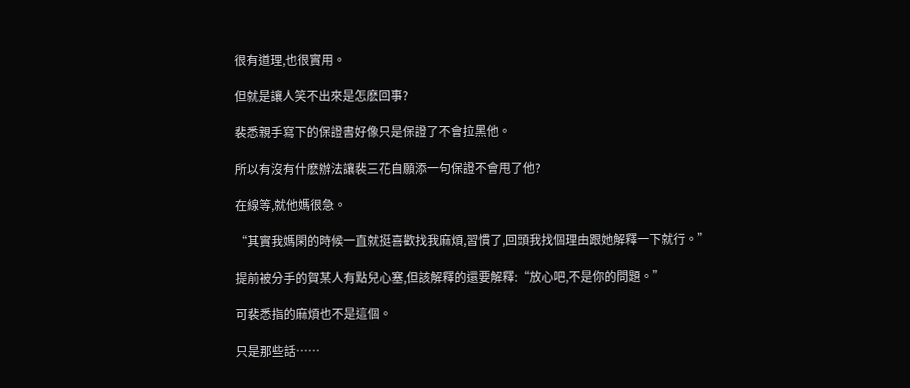很有道理,也很實用。

但就是讓人笑不出來是怎麽回事?

裴悉親手寫下的保證書好像只是保證了不會拉黑他。

所以有沒有什麽辦法讓裴三花自願添一句保證不會甩了他?

在線等,就他媽很急。

“其實我媽閑的時候一直就挺喜歡找我麻煩,習慣了,回頭我找個理由跟她解釋一下就行。”

提前被分手的賀某人有點兒心塞,但該解釋的還要解釋:“放心吧,不是你的問題。”

可裴悉指的麻煩也不是這個。

只是那些話……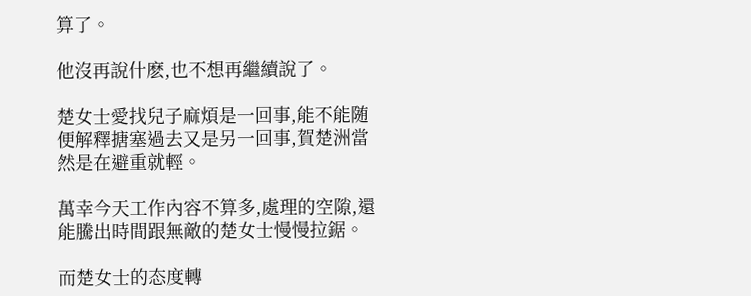算了。

他沒再說什麽,也不想再繼續說了。

楚女士愛找兒子麻煩是一回事,能不能随便解釋搪塞過去又是另一回事,賀楚洲當然是在避重就輕。

萬幸今天工作內容不算多,處理的空隙,還能騰出時間跟無敵的楚女士慢慢拉鋸。

而楚女士的态度轉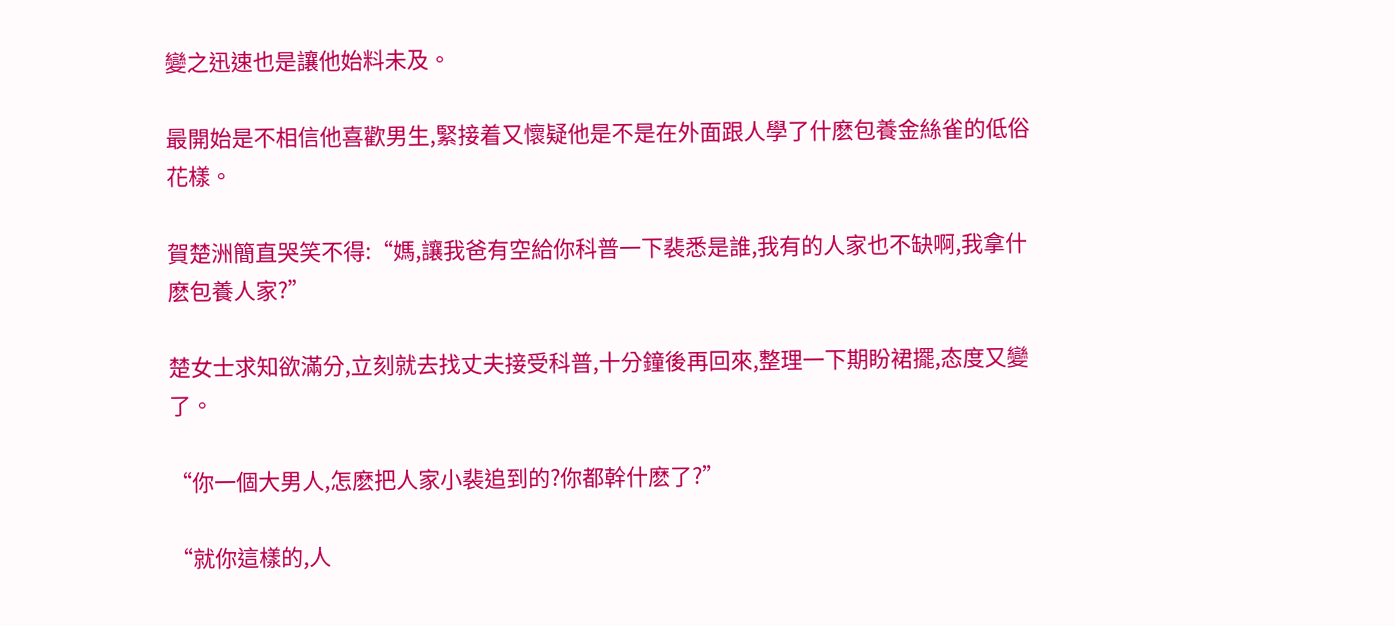變之迅速也是讓他始料未及。

最開始是不相信他喜歡男生,緊接着又懷疑他是不是在外面跟人學了什麽包養金絲雀的低俗花樣。

賀楚洲簡直哭笑不得:“媽,讓我爸有空給你科普一下裴悉是誰,我有的人家也不缺啊,我拿什麽包養人家?”

楚女士求知欲滿分,立刻就去找丈夫接受科普,十分鐘後再回來,整理一下期盼裙擺,态度又變了。

“你一個大男人,怎麽把人家小裴追到的?你都幹什麽了?”

“就你這樣的,人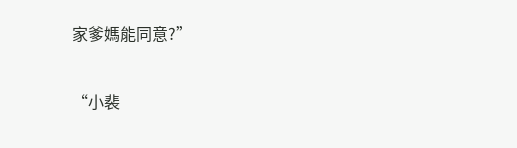家爹媽能同意?”

“小裴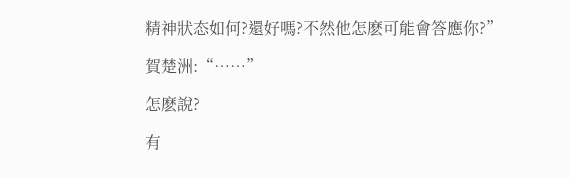精神狀态如何?還好嗎?不然他怎麽可能會答應你?”

賀楚洲:“……”

怎麽說?

有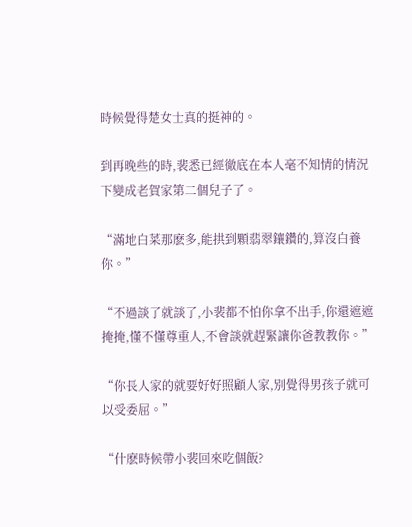時候覺得楚女士真的挺神的。

到再晚些的時,裴悉已經徹底在本人毫不知情的情況下變成老賀家第二個兒子了。

“滿地白菜那麽多,能拱到顆翡翠鑲鑽的,算沒白養你。”

“不過談了就談了,小裴都不怕你拿不出手,你還遮遮掩掩,懂不懂尊重人,不會談就趕緊讓你爸教教你。”

“你長人家的就要好好照顧人家,別覺得男孩子就可以受委屈。”

“什麽時候帶小裴回來吃個飯?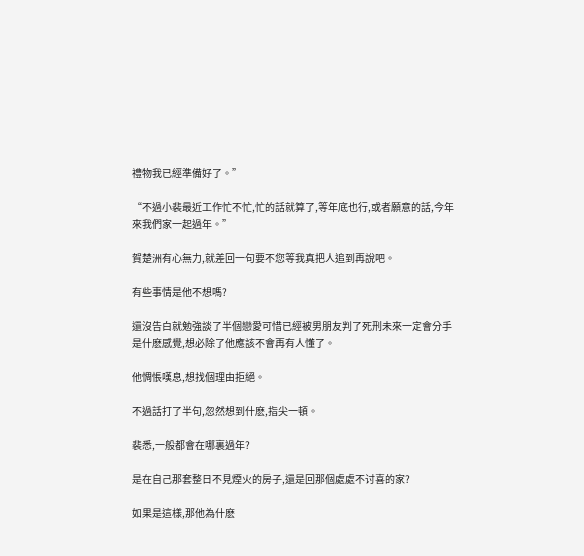禮物我已經準備好了。”

“不過小裴最近工作忙不忙,忙的話就算了,等年底也行,或者願意的話,今年來我們家一起過年。”

賀楚洲有心無力,就差回一句要不您等我真把人追到再說吧。

有些事情是他不想嗎?

還沒告白就勉強談了半個戀愛可惜已經被男朋友判了死刑未來一定會分手是什麽感覺,想必除了他應該不會再有人懂了。

他惆悵嘆息,想找個理由拒絕。

不過話打了半句,忽然想到什麽,指尖一頓。

裴悉,一般都會在哪裏過年?

是在自己那套整日不見煙火的房子,還是回那個處處不讨喜的家?

如果是這樣,那他為什麽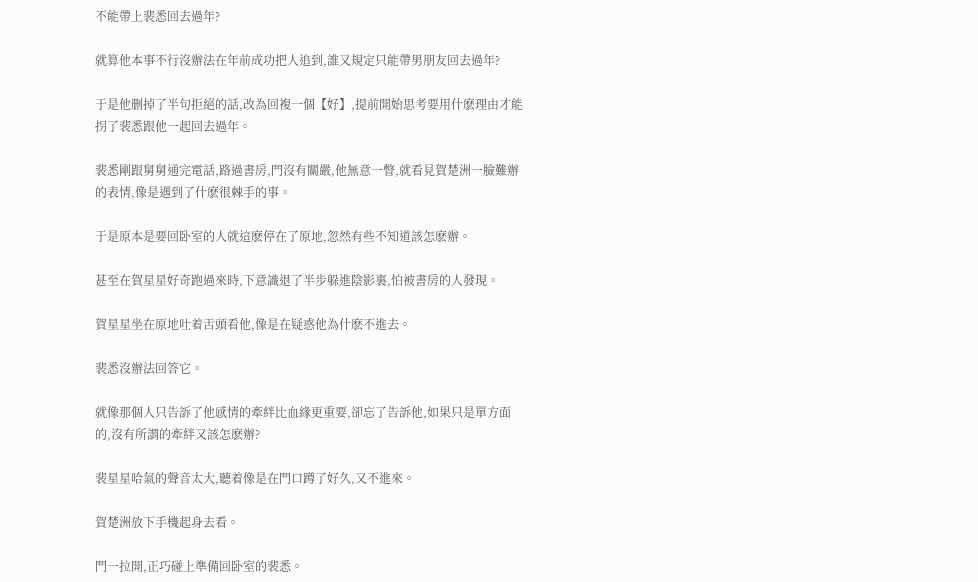不能帶上裴悉回去過年?

就算他本事不行沒辦法在年前成功把人追到,誰又規定只能帶男朋友回去過年?

于是他删掉了半句拒絕的話,改為回複一個【好】,提前開始思考要用什麽理由才能拐了裴悉跟他一起回去過年。

裴悉剛跟舅舅通完電話,路過書房,門沒有關嚴,他無意一瞥,就看見賀楚洲一臉難辦的表情,像是遇到了什麽很棘手的事。

于是原本是要回卧室的人就這麽停在了原地,忽然有些不知道該怎麽辦。

甚至在賀星星好奇跑過來時,下意識退了半步躲進陰影裏,怕被書房的人發現。

賀星星坐在原地吐着舌頭看他,像是在疑惑他為什麽不進去。

裴悉沒辦法回答它。

就像那個人只告訴了他感情的牽絆比血緣更重要,卻忘了告訴他,如果只是單方面的,沒有所謂的牽絆又該怎麽辦?

裴星星哈氣的聲音太大,聽着像是在門口蹲了好久,又不進來。

賀楚洲放下手機起身去看。

門一拉開,正巧碰上準備回卧室的裴悉。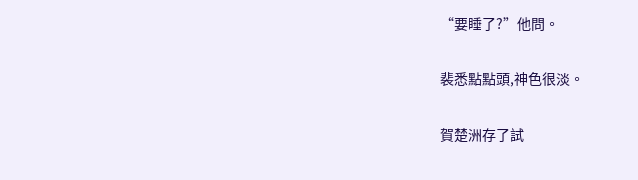“要睡了?”他問。

裴悉點點頭,神色很淡。

賀楚洲存了試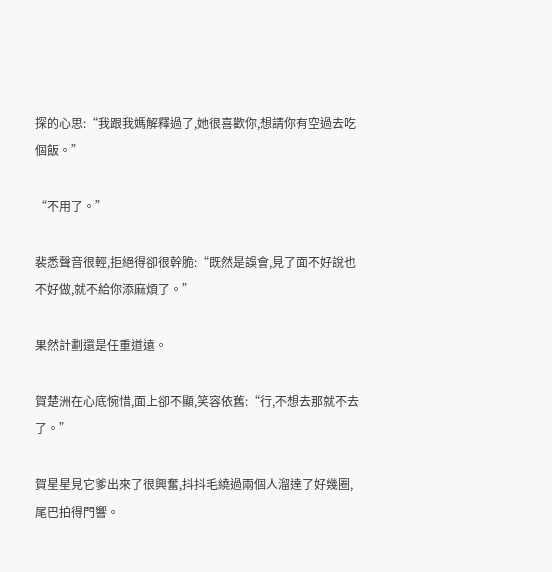探的心思:“我跟我媽解釋過了,她很喜歡你,想請你有空過去吃個飯。”

“不用了。”

裴悉聲音很輕,拒絕得卻很幹脆:“既然是誤會,見了面不好說也不好做,就不給你添麻煩了。”

果然計劃還是任重道遠。

賀楚洲在心底惋惜,面上卻不顯,笑容依舊:“行,不想去那就不去了。”

賀星星見它爹出來了很興奮,抖抖毛繞過兩個人溜達了好幾圈,尾巴拍得門響。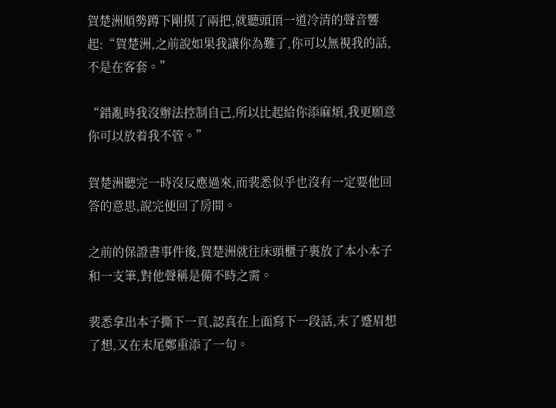賀楚洲順勢蹲下剛摸了兩把,就聽頭頂一道冷清的聲音響起:“賀楚洲,之前說如果我讓你為難了,你可以無視我的話,不是在客套。”

“錯亂時我沒辦法控制自己,所以比起給你添麻煩,我更願意你可以放着我不管。”

賀楚洲聽完一時沒反應過來,而裴悉似乎也沒有一定要他回答的意思,說完便回了房間。

之前的保證書事件後,賀楚洲就往床頭櫃子裏放了本小本子和一支筆,對他聲稱是備不時之需。

裴悉拿出本子撕下一頁,認真在上面寫下一段話,末了蹙眉想了想,又在末尾鄭重添了一句。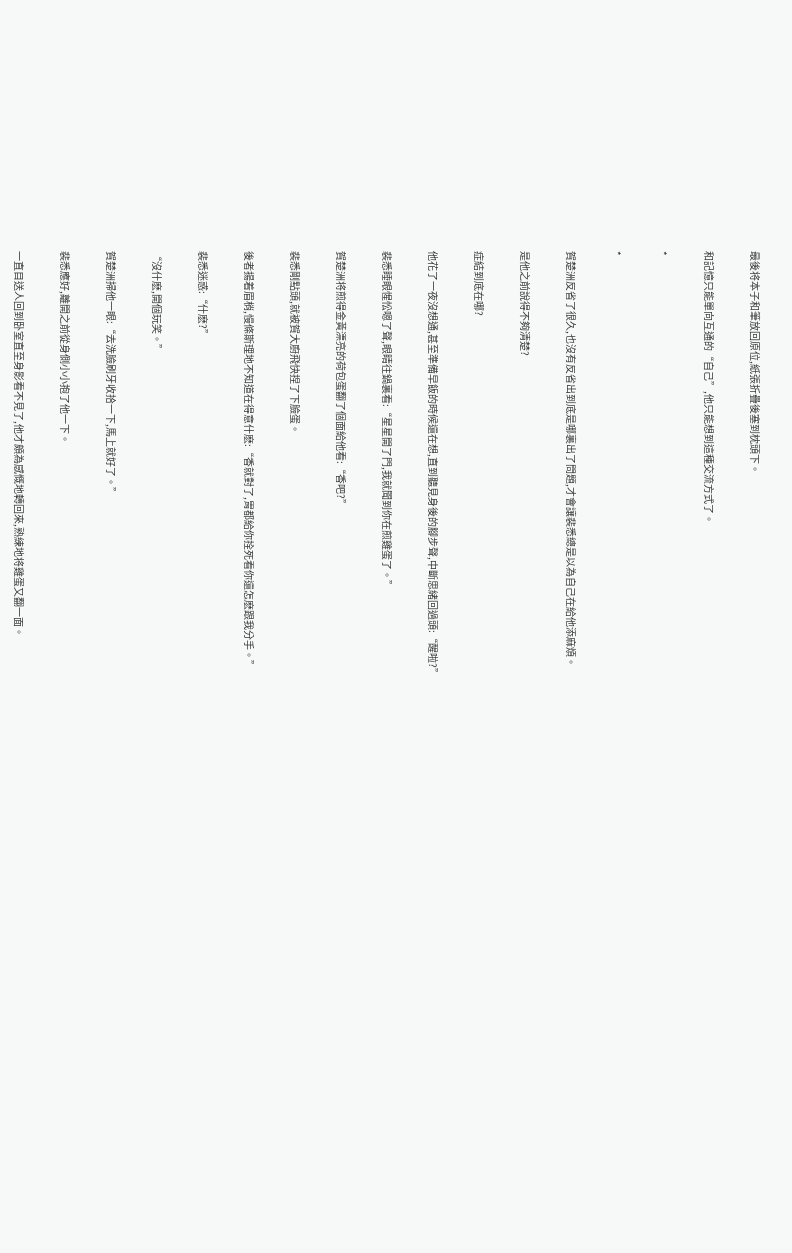最後将本子和筆放回原位,紙張折疊後塞到枕頭下。

和記憶只能單向互通的“自己”,他只能想到這種交流方式了。

*

*

賀楚洲反省了很久,也沒有反省出到底是哪裏出了問題,才會讓裴悉總是以為自己在給他添麻煩。

是他之前說得不夠清楚?

症結到底在哪?

他花了一夜沒想通,甚至準備早飯的時候還在想,直到聽見身後的腳步聲,中斷思緒回過頭:“醒啦?”

裴悉睡眼惺忪嗯了聲,眼睛往鍋裏看:“星星開了門,我就聞到你在煎雞蛋了。”

賀楚洲将煎得金黃漂亮的荷包蛋翻了個面給他看:“香吧?”

裴悉剛點頭,就被賀大廚飛快捏了下臉蛋。

後者揚着眉梢,慢條斯理地不知道在得意什麽:“香就對了,胃都給你拴死看你還怎麽跟我分手。”

裴悉迷惑:“什麽?”

“沒什麽,開個玩笑。”

賀楚洲掃他一眼:“去洗臉刷牙收拾一下,馬上就好了。”

裴悉應好,離開之前從身側小小抱了他一下。

一直目送人回到卧室直至身影看不見了,他才頗為感慨地轉回來,熟練地将雞蛋又翻一面。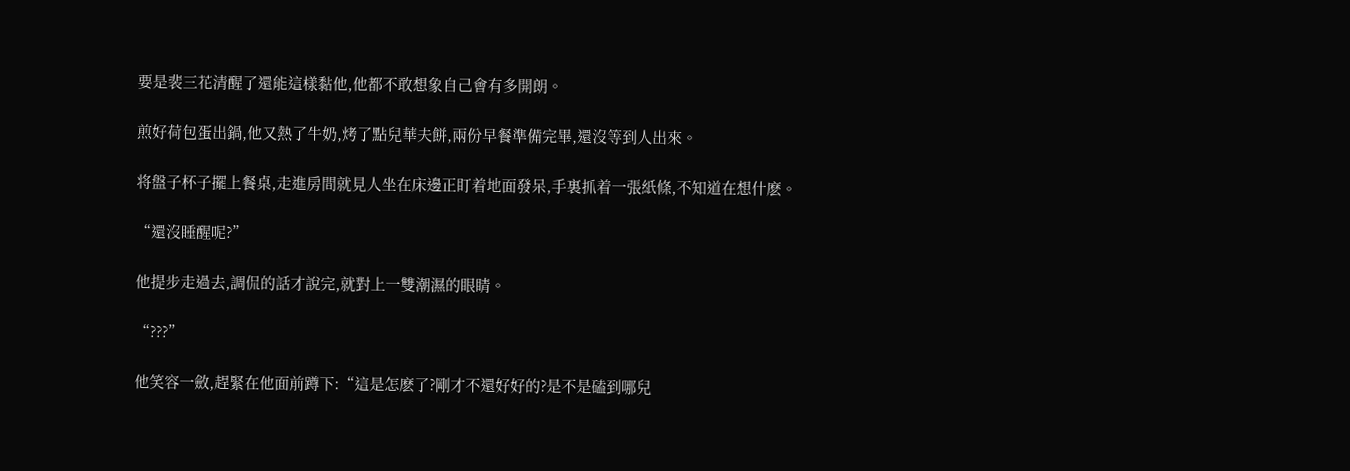要是裴三花清醒了還能這樣黏他,他都不敢想象自己會有多開朗。

煎好荷包蛋出鍋,他又熱了牛奶,烤了點兒華夫餅,兩份早餐準備完畢,還沒等到人出來。

将盤子杯子擺上餐桌,走進房間就見人坐在床邊正盯着地面發呆,手裏抓着一張紙條,不知道在想什麽。

“還沒睡醒呢?”

他提步走過去,調侃的話才說完,就對上一雙潮濕的眼睛。

“???”

他笑容一斂,趕緊在他面前蹲下:“這是怎麽了?剛才不還好好的?是不是磕到哪兒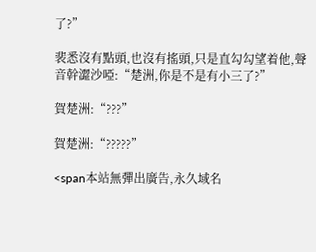了?”

裴悉沒有點頭,也沒有搖頭,只是直勾勾望着他,聲音幹澀沙啞:“楚洲,你是不是有小三了?”

賀楚洲:“???”

賀楚洲:“?????”

<span本站無彈出廣告,永久域名